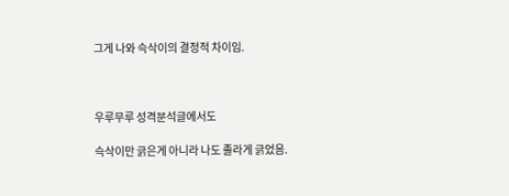그게 나와 슥삭이의 결정적 차이임.



우루무루 성격분석글에서도

슥삭이만 긁은게 아니라 나도 졸라게 긁었음.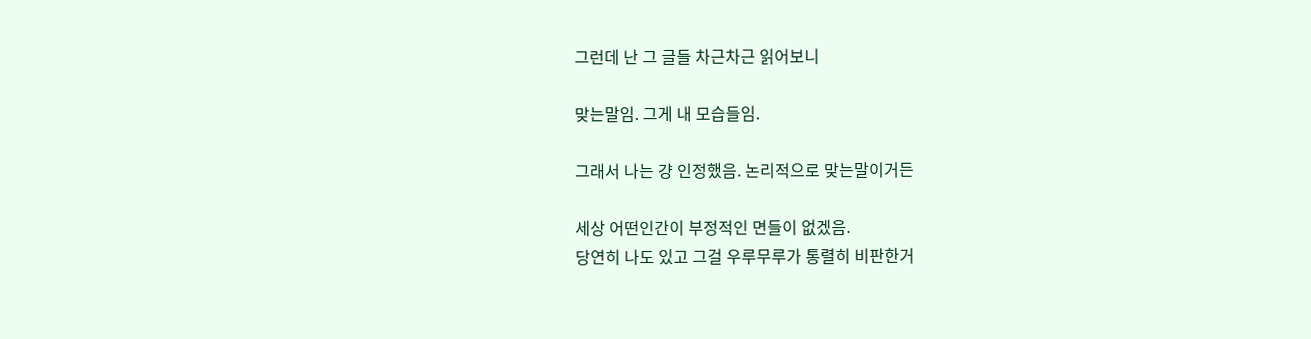그런데 난 그 글들 차근차근 읽어보니

맞는말임. 그게 내 모습들임.

그래서 나는 걍 인정했음. 논리적으로 맞는말이거든

세상 어떤인간이 부정적인 면들이 없겠음.
당연히 나도 있고 그걸 우루무루가 통렬히 비판한거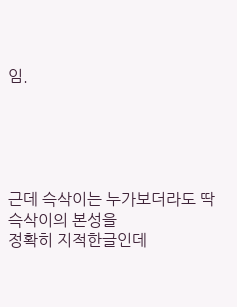임.





근데 슥삭이는 누가보더라도 딱 슥삭이의 본성을
정확히 지적한글인데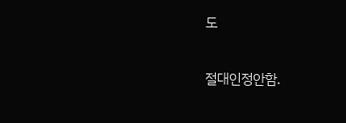도

절대인정안함.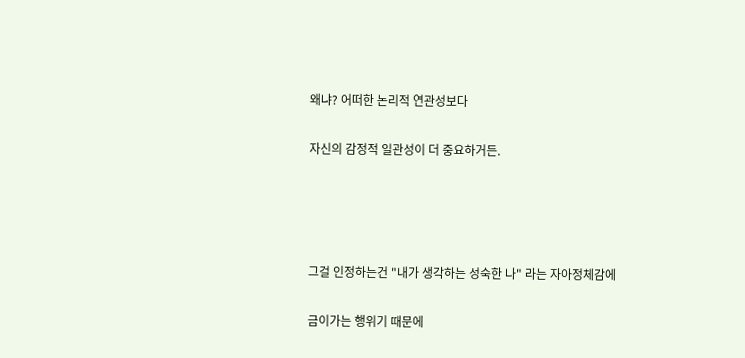왜냐? 어떠한 논리적 연관성보다

자신의 감정적 일관성이 더 중요하거든.




그걸 인정하는건 "내가 생각하는 성숙한 나" 라는 자아정체감에

금이가는 행위기 때문에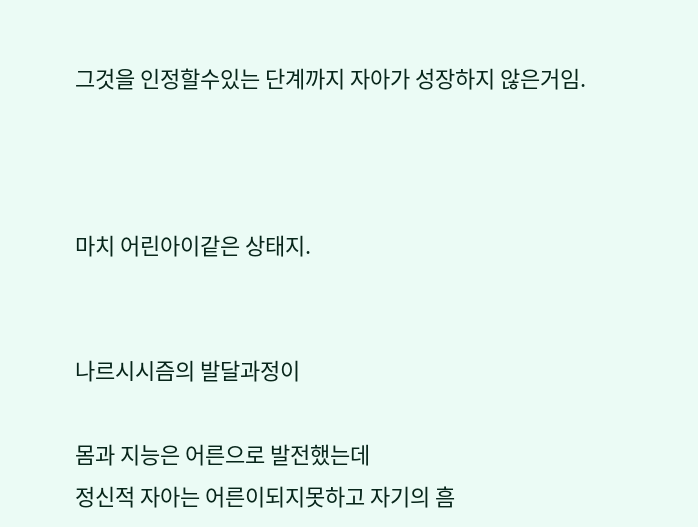그것을 인정할수있는 단계까지 자아가 성장하지 않은거임.



마치 어린아이같은 상태지.


나르시시즘의 발달과정이

몸과 지능은 어른으로 발전했는데
정신적 자아는 어른이되지못하고 자기의 흠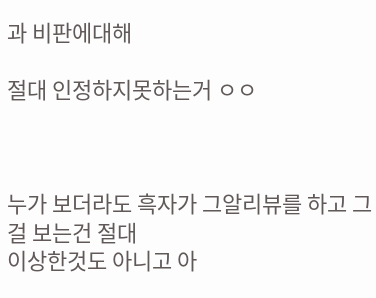과 비판에대해

절대 인정하지못하는거 ㅇㅇ



누가 보더라도 흑자가 그알리뷰를 하고 그걸 보는건 절대
이상한것도 아니고 아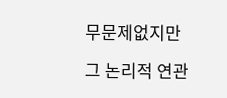무문제없지만

그 논리적 연관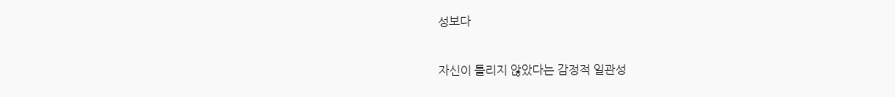성보다

자신이 틀리지 않았다는 감정적 일관성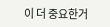이 더 중요한거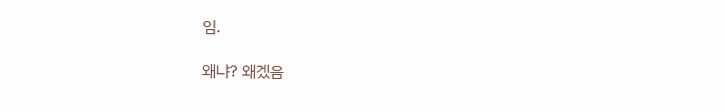임.

왜냐? 왜겠음